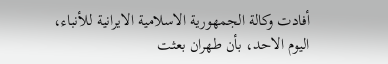أفادت وكالة الجمهورية الاسلامية الايرانية للأنباء، اليوم الاحد، بأن طهران بعثت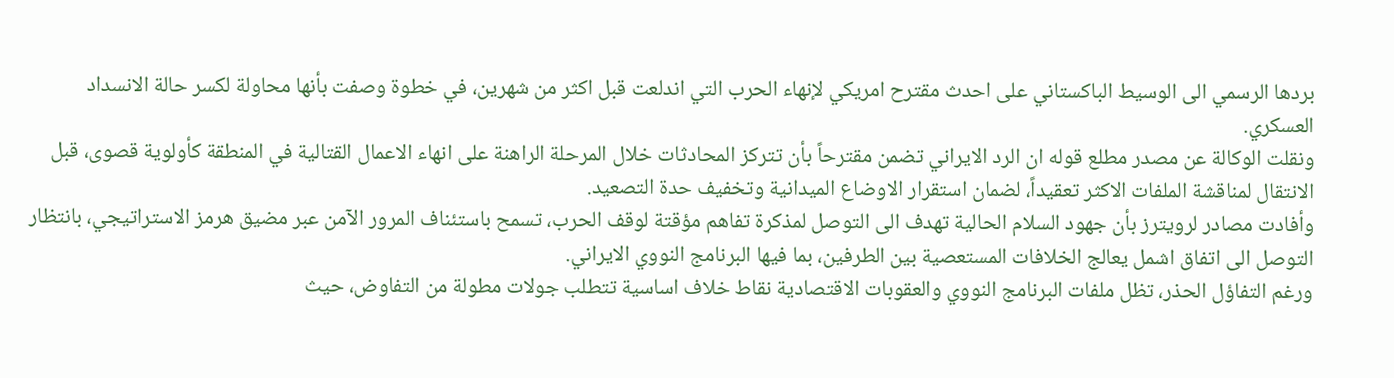بردها الرسمي الى الوسيط الباكستاني على احدث مقترح امريكي لإنهاء الحرب التي اندلعت قبل اكثر من شهرين، في خطوة وصفت بأنها محاولة لكسر حالة الانسداد العسكري.
ونقلت الوكالة عن مصدر مطلع قوله ان الرد الايراني تضمن مقترحاً بأن تتركز المحادثات خلال المرحلة الراهنة على انهاء الاعمال القتالية في المنطقة كأولوية قصوى، قبل الانتقال لمناقشة الملفات الاكثر تعقيداً، لضمان استقرار الاوضاع الميدانية وتخفيف حدة التصعيد.
وأفادت مصادر لرويترز بأن جهود السلام الحالية تهدف الى التوصل لمذكرة تفاهم مؤقتة لوقف الحرب، تسمح باستئناف المرور الآمن عبر مضيق هرمز الاستراتيجي، بانتظار التوصل الى اتفاق اشمل يعالج الخلافات المستعصية بين الطرفين، بما فيها البرنامج النووي الايراني.
ورغم التفاؤل الحذر، تظل ملفات البرنامج النووي والعقوبات الاقتصادية نقاط خلاف اساسية تتطلب جولات مطولة من التفاوض، حيث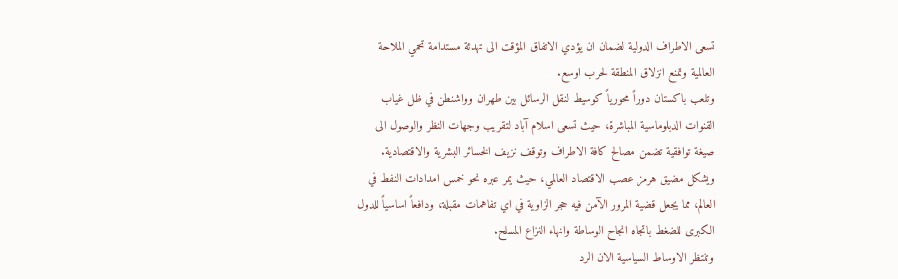تسعى الاطراف الدولية لضمان ان يؤدي الاتفاق المؤقت الى تهدئة مستدامة تحمي الملاحة العالمية وتمنع انزلاق المنطقة لحرب اوسع.
وتلعب باكستان دوراً محورياً كوسيط لنقل الرسائل بين طهران وواشنطن في ظل غياب القنوات الدبلوماسية المباشرة، حيث تسعى اسلام آباد لتقريب وجهات النظر والوصول الى صيغة توافقية تضمن مصالح كافة الاطراف وتوقف نزيف الخسائر البشرية والاقتصادية.
ويشكل مضيق هرمز عصب الاقتصاد العالمي، حيث يمر عبره نحو خمس امدادات النفط في العالم، مما يجعل قضية المرور الآمن فيه حجر الزاوية في اي تفاهمات مقبلة، ودافعاً اساسياً للدول الكبرى للضغط باتجاه انجاح الوساطة وانهاء النزاع المسلح.
وتنتظر الاوساط السياسية الان الرد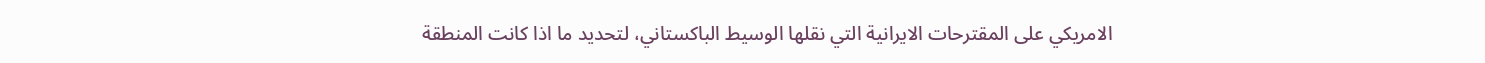الامريكي على المقترحات الايرانية التي نقلها الوسيط الباكستاني، لتحديد ما اذا كانت المنطقة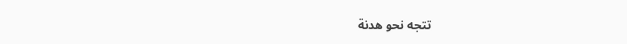تتجه نحو هدنة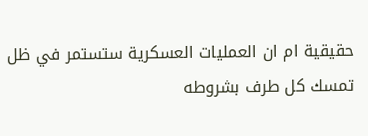حقيقية ام ان العمليات العسكرية ستستمر في ظل تمسك كل طرف بشروطه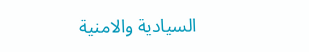السيادية والامنية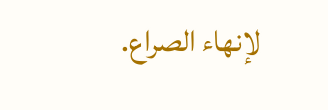لإنهاء الصراع.